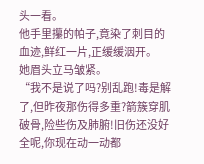头一看。
他手里攥的帕子,竟染了刺目的血迹,鲜红一片,正缓缓洇开。
她眉头立马皱紧。
“我不是说了吗?别乱跑!毒是解了,但昨夜那伤得多重?箭簇穿肌破骨,险些伤及肺腑!旧伤还没好全呢,你现在动一动都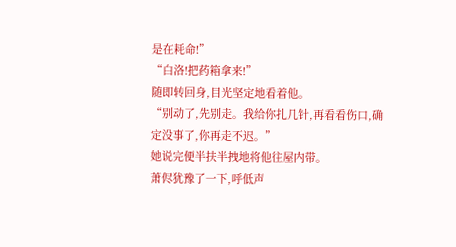是在耗命!”
“白洛!把药箱拿来!”
随即转回身,目光坚定地看着他。
“别动了,先别走。我给你扎几针,再看看伤口,确定没事了,你再走不迟。”
她说完便半扶半拽地将他往屋内带。
萧侭犹豫了一下,呼低声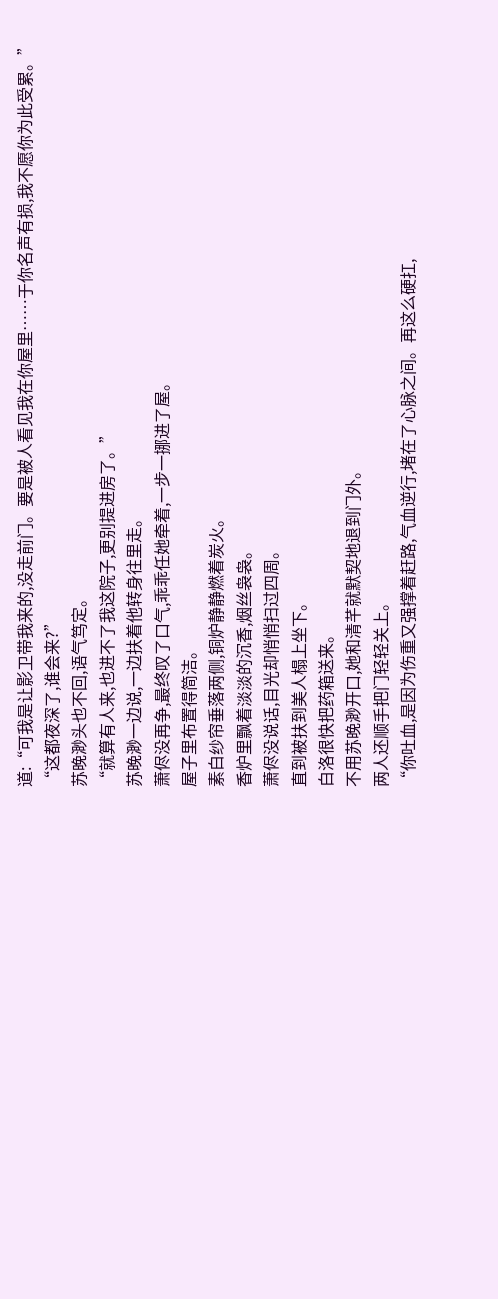道:“可我是让影卫带我来的,没走前门。要是被人看见我在你屋里……于你名声有损,我不愿你为此受累。”
“这都夜深了,谁会来?”
苏晚渺头也不回,语气笃定。
“就算有人来,也进不了我这院子,更别提进房了。”
苏晚渺一边说,一边扶着他转身往里走。
萧侭没再争,最终叹了口气,乖乖任她牵着,一步一挪进了屋。
屋子里布置得简洁。
素白纱帘垂落两侧,铜炉静静燃着炭火。
香炉里飘着淡淡的沉香,烟丝袅袅。
萧侭没说话,目光却悄悄扫过四周。
直到被扶到美人榻上坐下。
白洛很快把药箱送来。
不用苏晚渺开口,她和清芊就默契地退到门外。
两人还顺手把门轻轻关上。
“你吐血,是因为伤重又强撑着赶路,气血逆行,堵在了心脉之间。再这么硬扛,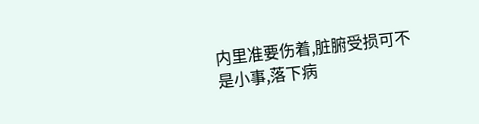内里准要伤着,脏腑受损可不是小事,落下病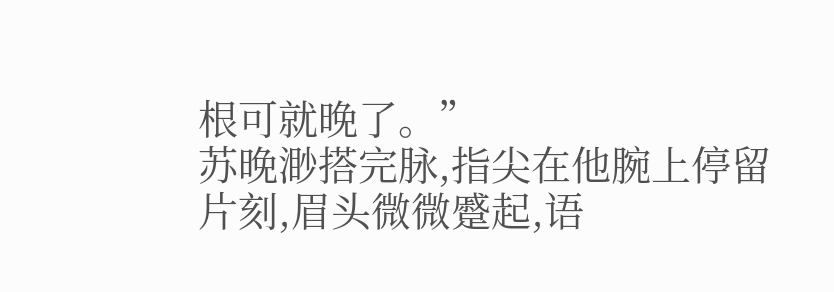根可就晚了。”
苏晚渺搭完脉,指尖在他腕上停留片刻,眉头微微蹙起,语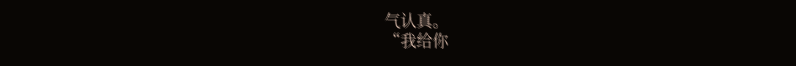气认真。
“我给你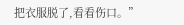把衣服脱了,看看伤口。”